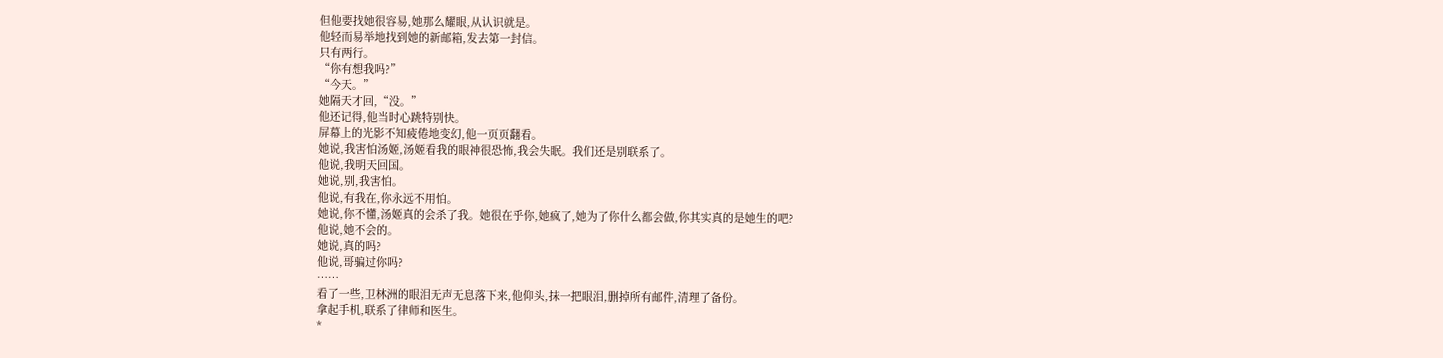但他要找她很容易,她那么耀眼,从认识就是。
他轻而易举地找到她的新邮箱,发去第一封信。
只有两行。
“你有想我吗?”
“今天。”
她隔天才回,“没。”
他还记得,他当时心跳特别快。
屏幕上的光影不知疲倦地变幻,他一页页翻看。
她说,我害怕汤姬,汤姬看我的眼神很恐怖,我会失眠。我们还是别联系了。
他说,我明天回国。
她说,别,我害怕。
他说,有我在,你永远不用怕。
她说,你不懂,汤姬真的会杀了我。她很在乎你,她疯了,她为了你什么都会做,你其实真的是她生的吧?
他说,她不会的。
她说,真的吗?
他说,哥骗过你吗?
……
看了一些,卫林洲的眼泪无声无息落下来,他仰头,抹一把眼泪,删掉所有邮件,清理了备份。
拿起手机,联系了律师和医生。
*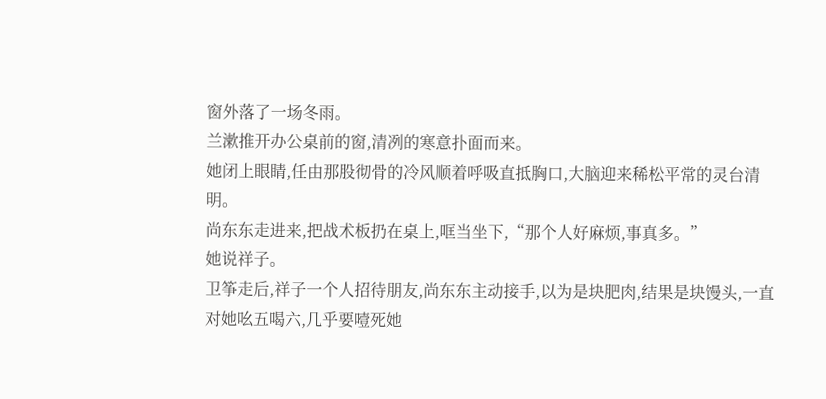窗外落了一场冬雨。
兰漱推开办公桌前的窗,清冽的寒意扑面而来。
她闭上眼睛,任由那股彻骨的冷风顺着呼吸直抵胸口,大脑迎来稀松平常的灵台清明。
尚东东走进来,把战术板扔在桌上,哐当坐下,“那个人好麻烦,事真多。”
她说祥子。
卫筝走后,祥子一个人招待朋友,尚东东主动接手,以为是块肥肉,结果是块馒头,一直对她吆五喝六,几乎要噎死她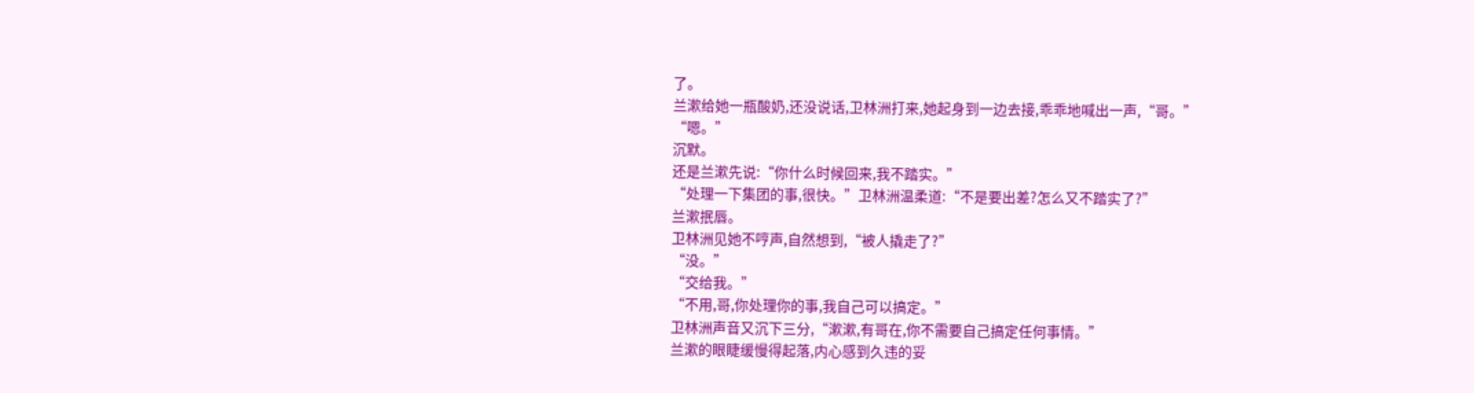了。
兰漱给她一瓶酸奶,还没说话,卫林洲打来,她起身到一边去接,乖乖地喊出一声,“哥。”
“嗯。”
沉默。
还是兰漱先说:“你什么时候回来,我不踏实。”
“处理一下集团的事,很快。”卫林洲温柔道:“不是要出差?怎么又不踏实了?”
兰漱抿唇。
卫林洲见她不哼声,自然想到,“被人撬走了?”
“没。”
“交给我。”
“不用,哥,你处理你的事,我自己可以搞定。”
卫林洲声音又沉下三分,“漱漱,有哥在,你不需要自己搞定任何事情。”
兰漱的眼睫缓慢得起落,内心感到久违的妥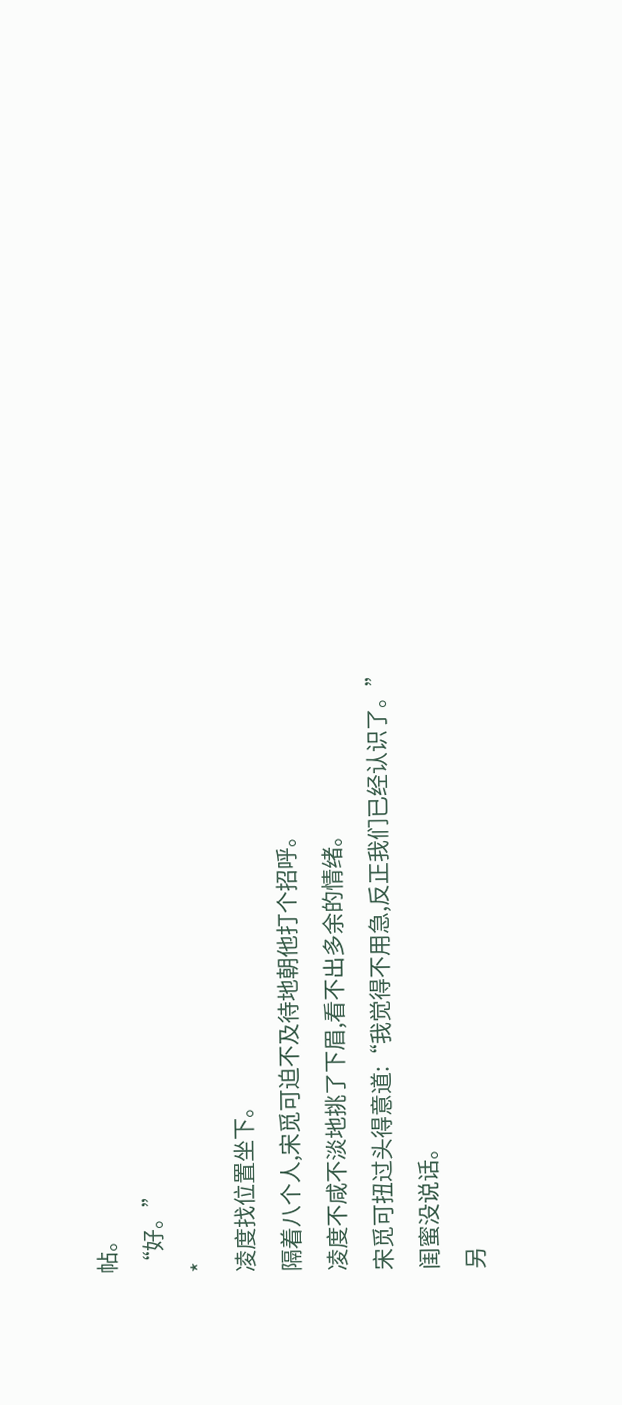帖。
“好。”
*
凌度找位置坐下。
隔着八个人,宋觅可迫不及待地朝他打个招呼。
凌度不咸不淡地挑了下眉,看不出多余的情绪。
宋觅可扭过头得意道:“我觉得不用急,反正我们已经认识了。”
闺蜜没说话。
另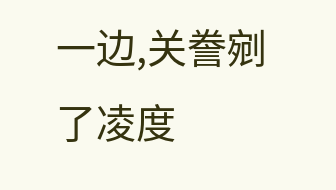一边,关誊剜了凌度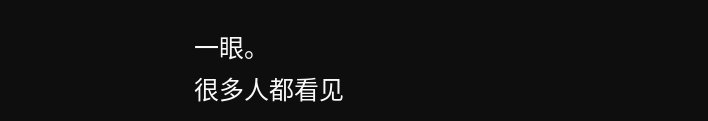一眼。
很多人都看见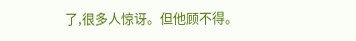了,很多人惊讶。但他顾不得。